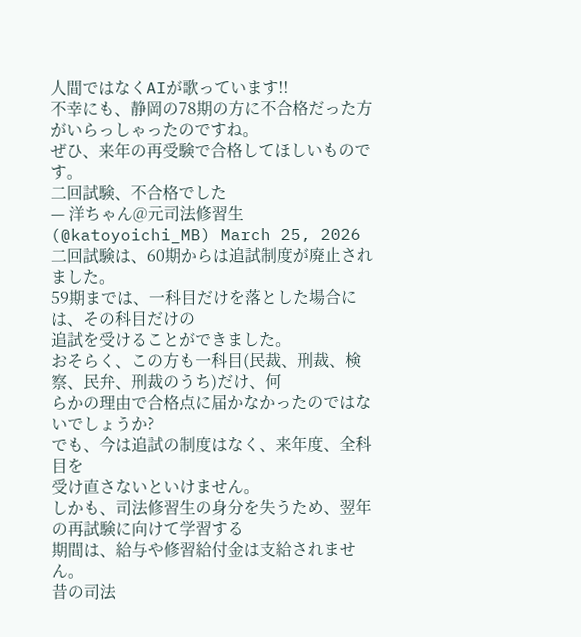人間ではなくAIが歌っています!!
不幸にも、静岡の78期の方に不合格だった方がいらっしゃったのですね。
ぜひ、来年の再受験で合格してほしいものです。
二回試験、不合格でした
— 洋ちゃん@元司法修習生 (@katoyoichi_MB) March 25, 2026
二回試験は、60期からは追試制度が廃止されました。
59期までは、一科目だけを落とした場合には、その科目だけの
追試を受けることができました。
おそらく、この方も一科目(民裁、刑裁、検察、民弁、刑裁のうち)だけ、何
らかの理由で合格点に届かなかったのではないでしょうか?
でも、今は追試の制度はなく、来年度、全科目を
受け直さないといけません。
しかも、司法修習生の身分を失うため、翌年の再試験に向けて学習する
期間は、給与や修習給付金は支給されません。
昔の司法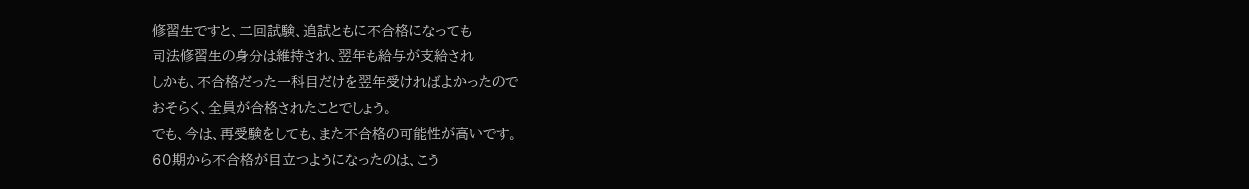修習生ですと、二回試験、追試ともに不合格になっても
司法修習生の身分は維持され、翌年も給与が支給され
しかも、不合格だった一科目だけを翌年受ければよかったので
おそらく、全員が合格されたことでしょう。
でも、今は、再受験をしても、また不合格の可能性が高いです。
60期から不合格が目立つようになったのは、こう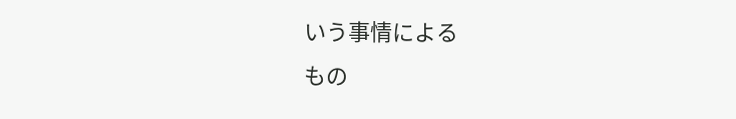いう事情による
もの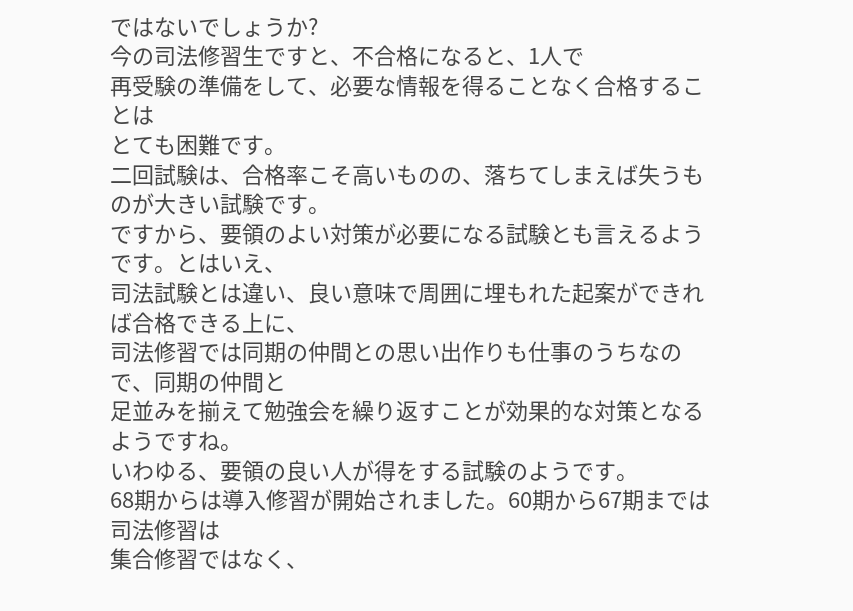ではないでしょうか?
今の司法修習生ですと、不合格になると、1人で
再受験の準備をして、必要な情報を得ることなく合格することは
とても困難です。
二回試験は、合格率こそ高いものの、落ちてしまえば失うものが大きい試験です。
ですから、要領のよい対策が必要になる試験とも言えるようです。とはいえ、
司法試験とは違い、良い意味で周囲に埋もれた起案ができれば合格できる上に、
司法修習では同期の仲間との思い出作りも仕事のうちなので、同期の仲間と
足並みを揃えて勉強会を繰り返すことが効果的な対策となるようですね。
いわゆる、要領の良い人が得をする試験のようです。
68期からは導入修習が開始されました。60期から67期までは司法修習は
集合修習ではなく、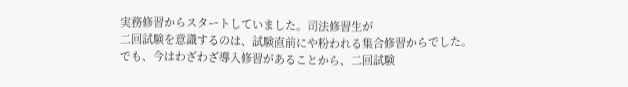実務修習からスタートしていました。司法修習生が
二回試験を意識するのは、試験直前にや粉われる集合修習からでした。
でも、今はわざわざ導入修習があることから、二回試験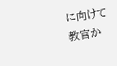に向けて
教官か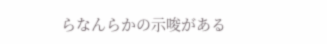らなんらかの示唆がある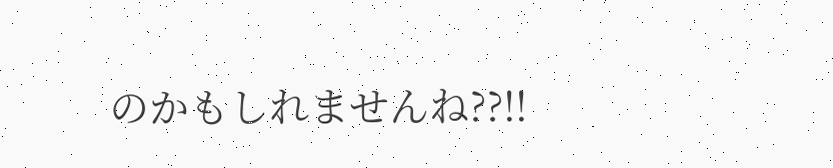のかもしれませんね??!!